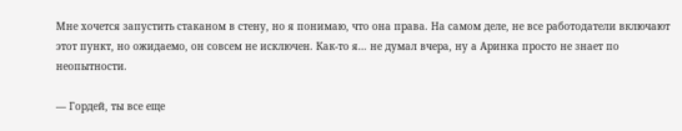Мне хочется запустить стаканом в стену, но я понимаю, что она права. На самом деле, не все работодатели включают этот пункт, но ожидаемо, он совсем не исключен. Как-то я… не думал вчера, ну а Аринка просто не знает по неопытности.

— Гордей, ты все еще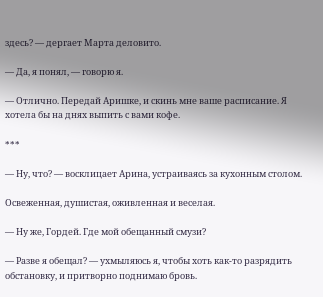здесь? — дергает Марта деловито.

— Да, я понял, — говорю я.

— Отлично. Передай Аришке, и скинь мне ваше расписание. Я хотела бы на днях выпить с вами кофе.

***

— Ну, что? — восклицает Арина, устраиваясь за кухонным столом.

Освеженная, душистая, оживленная и веселая.

— Ну же, Гордей. Где мой обещанный смузи?

— Разве я обещал? — ухмыляюсь я, чтобы хоть как-то разрядить обстановку, и притворно поднимаю бровь.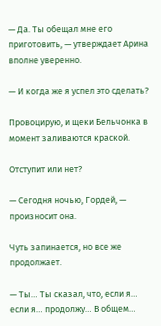— Да. Ты обещал мне его приготовить, — утверждает Арина вполне уверенно.

— И когда же я успел это сделать?

Провоцирую, и щеки Бельчонка в момент заливаются краской.

Отступит или нет?

— Сегодня ночью, Гордей, — произносит она.

Чуть запинается, но все же продолжает.

— Ты… Ты сказал, что, если я… если я… продолжу… В общем…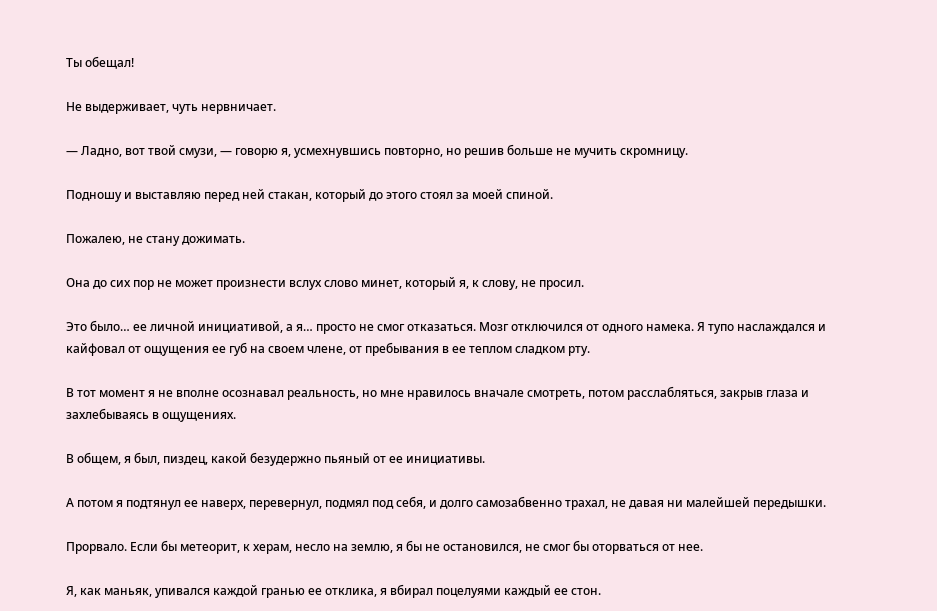Ты обещал!

Не выдерживает, чуть нервничает.

— Ладно, вот твой смузи, — говорю я, усмехнувшись повторно, но решив больше не мучить скромницу.

Подношу и выставляю перед ней стакан, который до этого стоял за моей спиной.

Пожалею, не стану дожимать.

Она до сих пор не может произнести вслух слово минет, который я, к слову, не просил.

Это было… ее личной инициативой, а я… просто не смог отказаться. Мозг отключился от одного намека. Я тупо наслаждался и кайфовал от ощущения ее губ на своем члене, от пребывания в ее теплом сладком рту.

В тот момент я не вполне осознавал реальность, но мне нравилось вначале смотреть, потом расслабляться, закрыв глаза и захлебываясь в ощущениях.

В общем, я был, пиздец, какой безудержно пьяный от ее инициативы.

А потом я подтянул ее наверх, перевернул, подмял под себя, и долго самозабвенно трахал, не давая ни малейшей передышки.

Прорвало. Если бы метеорит, к херам, несло на землю, я бы не остановился, не смог бы оторваться от нее.

Я, как маньяк, упивался каждой гранью ее отклика, я вбирал поцелуями каждый ее стон.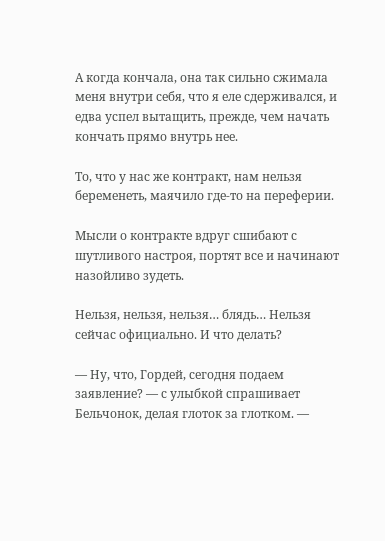А когда кончала, она так сильно сжимала меня внутри себя, что я еле сдерживался, и едва успел вытащить, прежде, чем начать кончать прямо внутрь нее.

То, что у нас же контракт, нам нельзя беременеть, маячило где-то на переферии.

Мысли о контракте вдруг сшибают с шутливого настроя, портят все и начинают назойливо зудеть.

Нельзя, нельзя, нельзя… блядь… Нельзя сейчас официально. И что делать?

— Ну, что, Гордей, сегодня подаем заявление? — с улыбкой спрашивает Бельчонок, делая глоток за глотком. —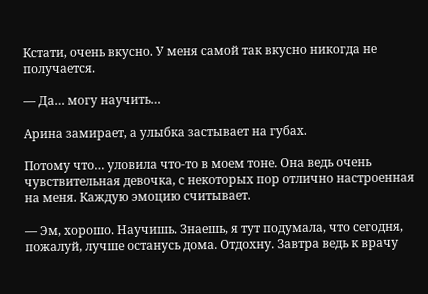Кстати, очень вкусно. У меня самой так вкусно никогда не получается.

— Да… могу научить…

Арина замирает, а улыбка застывает на губах.

Потому что… уловила что-то в моем тоне. Она ведь очень чувствительная девочка, с некоторых пор отлично настроенная на меня. Каждую эмоцию считывает.

— Эм, хорошо. Научишь. Знаешь, я тут подумала, что сегодня, пожалуй, лучше останусь дома. Отдохну. Завтра ведь к врачу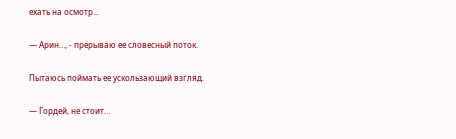ехать на осмотр…

— Арин…, - прерываю ее словесный поток.

Пытаюсь поймать ее ускользающий взгляд.

— Гордей, не стоит…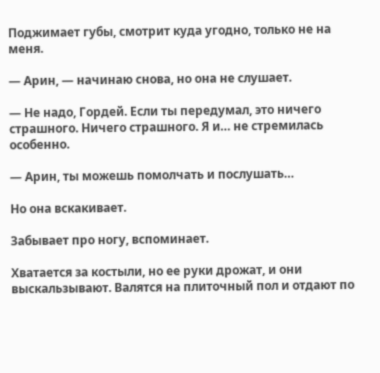Поджимает губы, смотрит куда угодно, только не на меня.

— Арин, — начинаю снова, но она не слушает.

— Не надо, Гордей. Если ты передумал, это ничего страшного. Ничего страшного. Я и… не стремилась особенно.

— Арин, ты можешь помолчать и послушать…

Но она вскакивает.

Забывает про ногу, вспоминает.

Хватается за костыли, но ее руки дрожат, и они выскальзывают. Валятся на плиточный пол и отдают по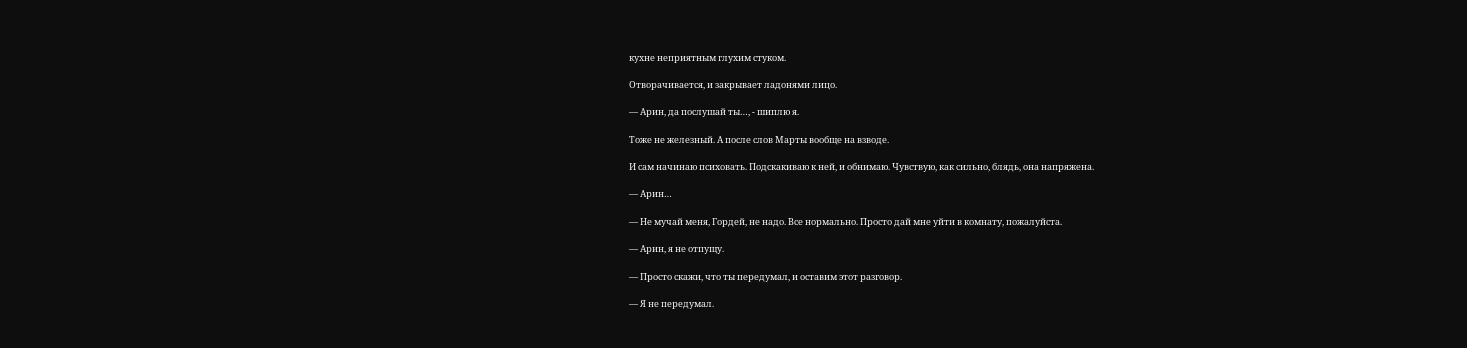кухне неприятным глухим стуком.

Отворачивается, и закрывает ладонями лицо.

— Арин, да послушай ты…, - шиплю я.

Тоже не железный. А после слов Марты вообще на взводе.

И сам начинаю психовать. Подскакиваю к ней, и обнимаю. Чувствую, как сильно, блядь, она напряжена.

— Арин…

— Не мучай меня, Гордей, не надо. Все нормально. Просто дай мне уйти в комнату, пожалуйста.

— Арин, я не отпущу.

— Просто скажи, что ты передумал, и оставим этот разговор.

— Я не передумал.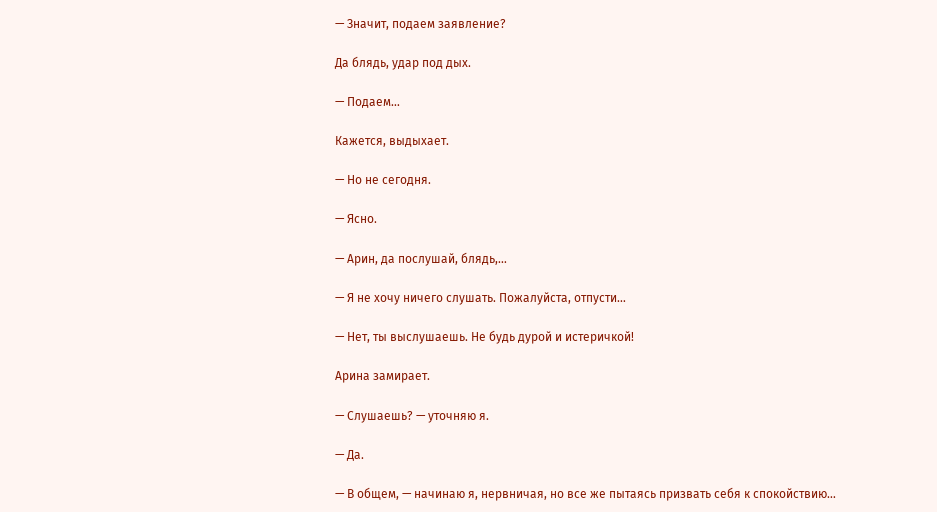— Значит, подаем заявление?

Да блядь, удар под дых.

— Подаем…

Кажется, выдыхает.

— Но не сегодня.

— Ясно.

— Арин, да послушай, блядь,…

— Я не хочу ничего слушать. Пожалуйста, отпусти…

— Нет, ты выслушаешь. Не будь дурой и истеричкой!

Арина замирает.

— Слушаешь? — уточняю я.

— Да.

— В общем, — начинаю я, нервничая, но все же пытаясь призвать себя к спокойствию…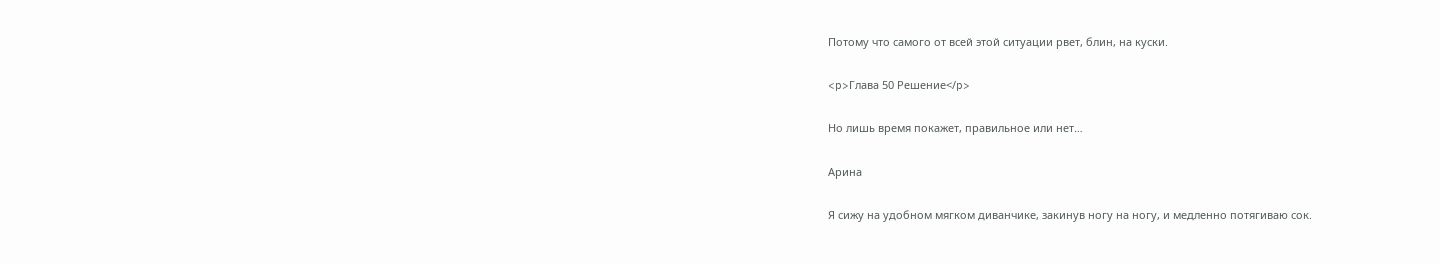Потому что самого от всей этой ситуации рвет, блин, на куски.

<p>Глава 50 Решение</p>

Но лишь время покажет, правильное или нет…

Арина

Я сижу на удобном мягком диванчике, закинув ногу на ногу, и медленно потягиваю сок.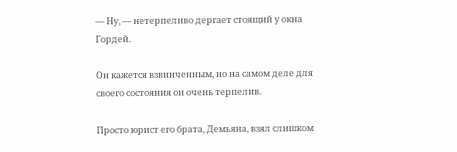— Ну, — нетерпеливо дергает стоящий у окна Гордей.

Он кажется взвинченным, но на самом деле для своего состояния он очень терпелив.

Просто юрист его брата, Демьяна, взял слишком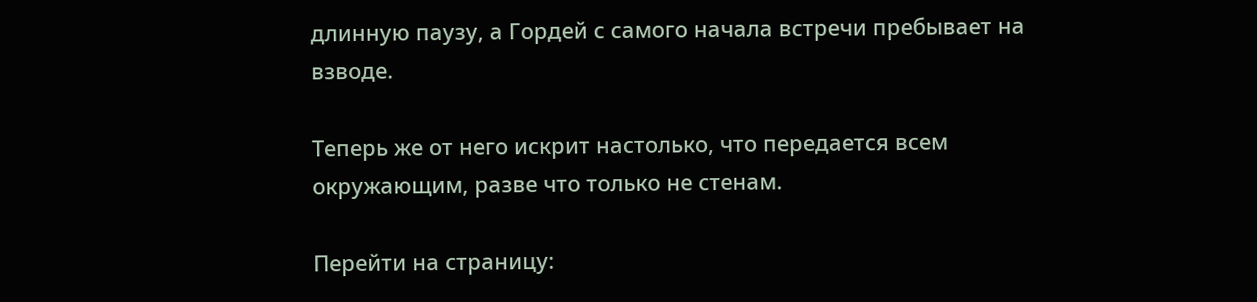длинную паузу, а Гордей с самого начала встречи пребывает на взводе.

Теперь же от него искрит настолько, что передается всем окружающим, разве что только не стенам.

Перейти на страницу: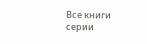Все книги серии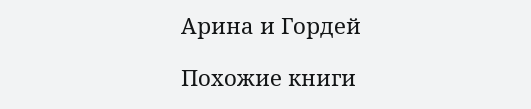Арина и Гордей

Похожие книги